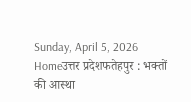Sunday, April 5, 2026
Homeउत्तर प्रदेशफतेहपुर : भक्तों की आस्था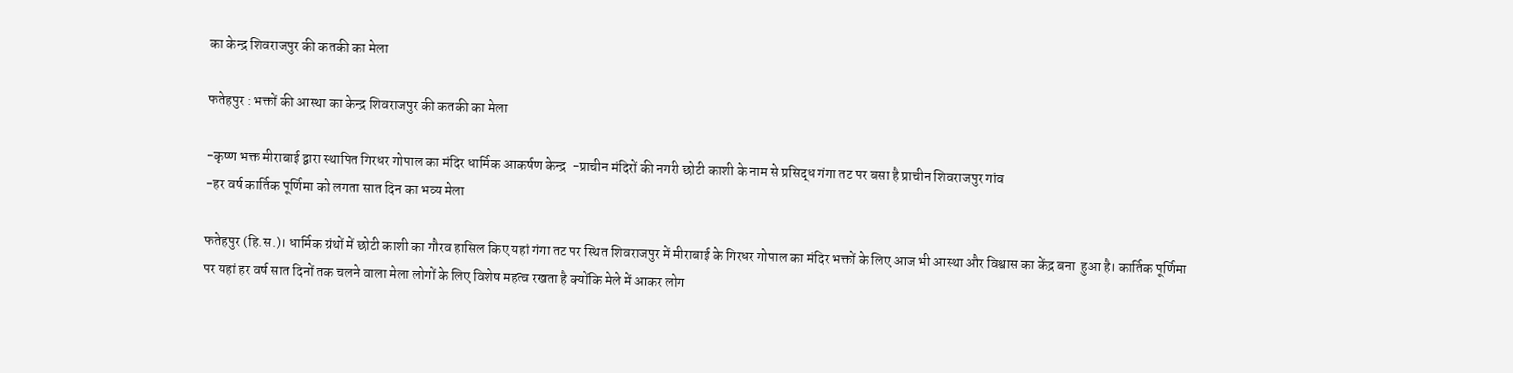का केन्द्र शिवराजपुर की कतकी का मेला

फतेहपुर : भक्तों की आस्था का केन्द्र शिवराजपुर की कतकी का मेला

-कृष्ण भक्त मीराबाई द्वारा स्थापित गिरधर गोपाल का मंदिर धार्मिक आकर्षण केन्द्र  -प्राचीन मंदिरों की नगरी छोटी काशी के नाम से प्रसिद्ध गंगा तट पर बसा है प्राचीन शिवराजपुर गांव
-हर वर्ष कार्तिक पूर्णिमा को लगता सात दिन का भव्य मेला

फतेहपुर (हि.स.)। धार्मिक ग्रंथों में छोटी काशी का गौरव हासिल किए यहां गंगा तट पर स्थित शिवराजपुर में मीराबाई के गिरधर गोपाल का मंदिर भक्तों के लिए आज भी आस्था और विश्वास का केंद्र बना  हुआ है। कार्तिक पूर्णिमा पर यहां हर वर्ष सात दिनों तक चलने वाला मेला लोगों के लिए विशेष महत्व रखता है क्योंकि मेले में आकर लोग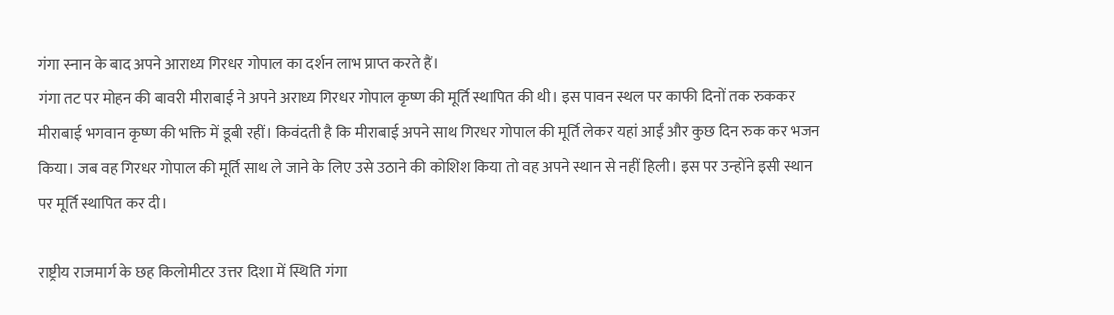गंगा स्नान के बाद अपने आराध्य गिरधर गोपाल का दर्शन लाभ प्राप्त करते हैं।
गंगा तट पर मोहन की बावरी मीराबाई ने अपने अराध्य गिरधर गोपाल कृष्ण की मूर्ति स्थापित की थी। इस पावन स्थल पर काफी दिनों तक रुककर मीराबाई भगवान कृष्ण की भक्ति में डूबी रहीं। किवंदती है कि मीराबाई अपने साथ गिरधर गोपाल की मूर्ति लेकर यहां आईं और कुछ दिन रुक कर भजन किया। जब वह गिरधर गोपाल की मूर्ति साथ ले जाने के लिए उसे उठाने की कोशिश किया तो वह अपने स्थान से नहीं हिली। इस पर उन्होंने इसी स्थान पर मूर्ति स्थापित कर दी।

राष्ट्रीय राजमार्ग के छह किलोमीटर उत्तर दिशा में स्थिति गंगा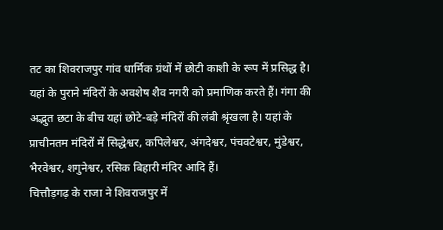तट का शिवराजपुर गांव धार्मिक ग्रंथों में छोटी काशी के रूप में प्रसिद्ध है। यहां के पुराने मंदिरों के अवशेष शैव नगरी को प्रमाणिक करते हैं। गंगा की अद्भुत छटा के बीच यहां छोटे-बड़े मंदिरों की लंबी श्रृंखला है। यहां के प्राचीनतम मंदिरों में सिद्धेश्वर, कपिलेश्वर, अंगदेश्वर, पंचवटेश्वर, मुंडेश्वर, भैरवेश्वर, शगुनेश्वर, रसिक बिहारी मंदिर आदि हैं।
चित्तौड़गढ़ के राजा ने शिवराजपुर में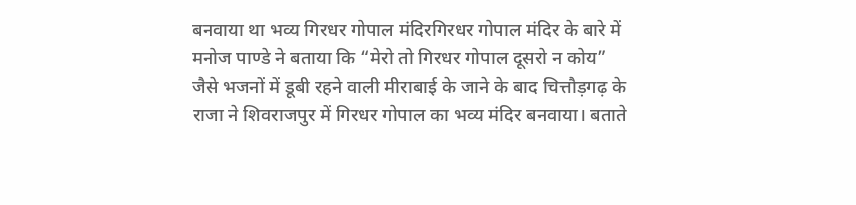बनवाया था भव्य गिरधर गोपाल मंदिरगिरधर गोपाल मंदिर के बारे में मनोज पाण्डे ने बताया कि “मेरो तो गिरधर गोपाल दूसरो न कोय” जैसे भजनों में डूबी रहने वाली मीराबाई के जाने के बाद चित्तौड़गढ़ के राजा ने शिवराजपुर में गिरधर गोपाल का भव्य मंदिर बनवाया। बताते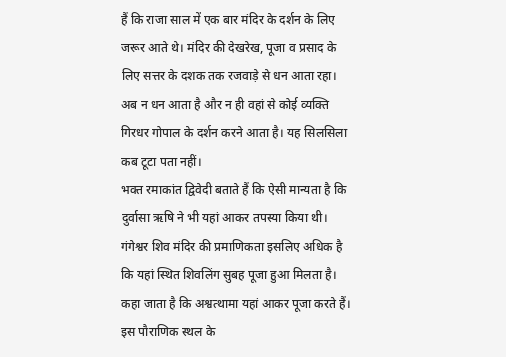हैं कि राजा साल में एक बार मंदिर के दर्शन के लिए जरूर आते थे। मंदिर की देखरेख, पूजा व प्रसाद के लिए सत्तर के दशक तक रजवाड़े से धन आता रहा। अब न धन आता है और न ही वहां से कोई व्यक्ति गिरधर गोपाल के दर्शन करने आता है। यह सिलसिला कब टूटा पता नहीं।
भक्त रमाकांत द्विवेदी बताते हैं कि ऐसी मान्यता है कि दुर्वासा ऋषि ने भी यहां आकर तपस्या किया थी। गंगेश्वर शिव मंदिर की प्रमाणिकता इसलिए अधिक है कि यहां स्थित शिवलिंग सुबह पूजा हुआ मिलता है। कहा जाता है कि अश्वत्थामा यहां आकर पूजा करते हैं। इस पौराणिक स्थल के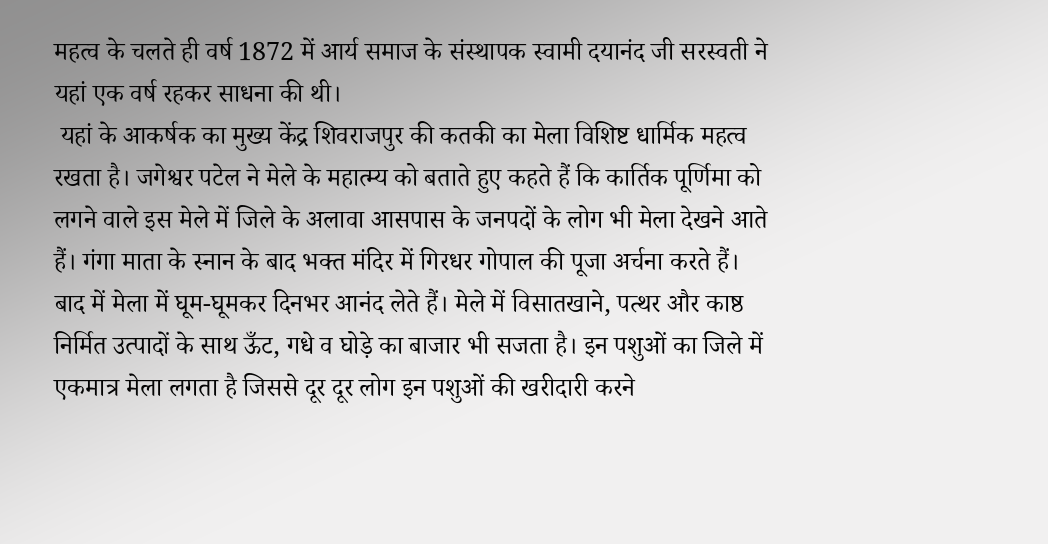महत्व के चलते ही वर्ष 1872 में आर्य समाज के संस्थापक स्वामी दयानंद जी सरस्वती ने यहां एक वर्ष रहकर साधना की थी।
 यहां के आकर्षक का मुख्य केंद्र शिवराजपुर की कतकी का मेला विशिष्ट धार्मिक महत्व रखता है। जगेश्वर पटेल ने मेले के महात्म्य को बताते हुए कहते हैं कि कार्तिक पूर्णिमा को लगने वाले इस मेले में जिले के अलावा आसपास के जनपदों के लोग भी मेला देखने आते हैं। गंगा माता के स्नान के बाद भक्त मंदिर में गिरधर गोपाल की पूजा अर्चना करते हैं। बाद में मेला में घूम-घूमकर दिनभर आनंद लेते हैं। मेले में विसातखाने, पत्थर और काष्ठ निर्मित उत्पादों के साथ ऊँट, गधे व घोड़े का बाजार भी सजता है। इन पशुओं का जिले में एकमात्र मेला लगता है जिससे दूर दूर लोग इन पशुओं की खरीदारी करने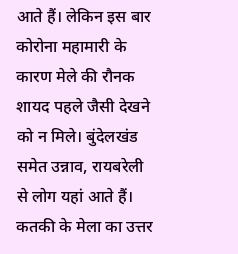आते हैं। लेकिन इस बार कोरोना महामारी के कारण मेले की रौनक शायद पहले जैसी देखने को न मिले। बुंदेलखंड समेत उन्नाव, रायबरेली से लोग यहां आते हैं। कतकी के मेला का उत्तर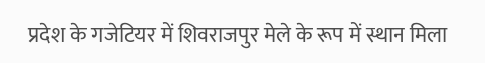प्रदेश के गजेटियर में शिवराजपुर मेले के रूप में स्थान मिला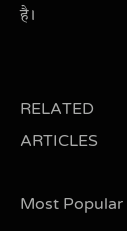है।


RELATED ARTICLES

Most Popular